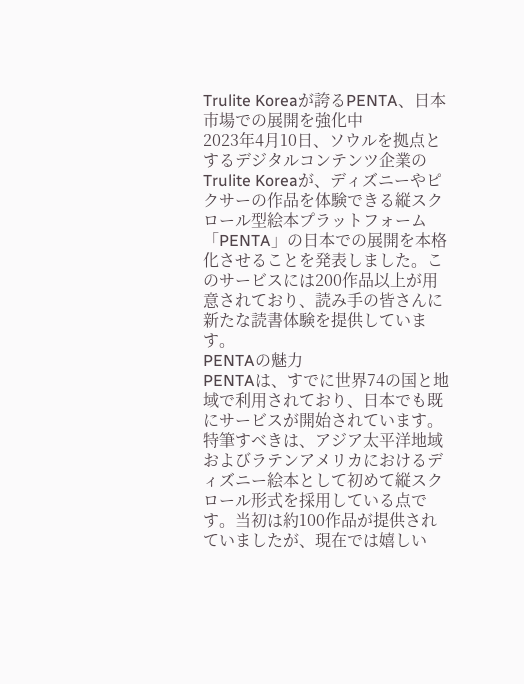Trulite Koreaが誇るPENTA、日本市場での展開を強化中
2023年4月10日、ソウルを拠点とするデジタルコンテンツ企業のTrulite Koreaが、ディズニーやピクサーの作品を体験できる縦スクロール型絵本プラットフォーム「PENTA」の日本での展開を本格化させることを発表しました。このサービスには200作品以上が用意されており、読み手の皆さんに新たな読書体験を提供しています。
PENTAの魅力
PENTAは、すでに世界74の国と地域で利用されており、日本でも既にサービスが開始されています。特筆すべきは、アジア太平洋地域およびラテンアメリカにおけるディズニー絵本として初めて縦スクロール形式を採用している点です。当初は約100作品が提供されていましたが、現在では嬉しい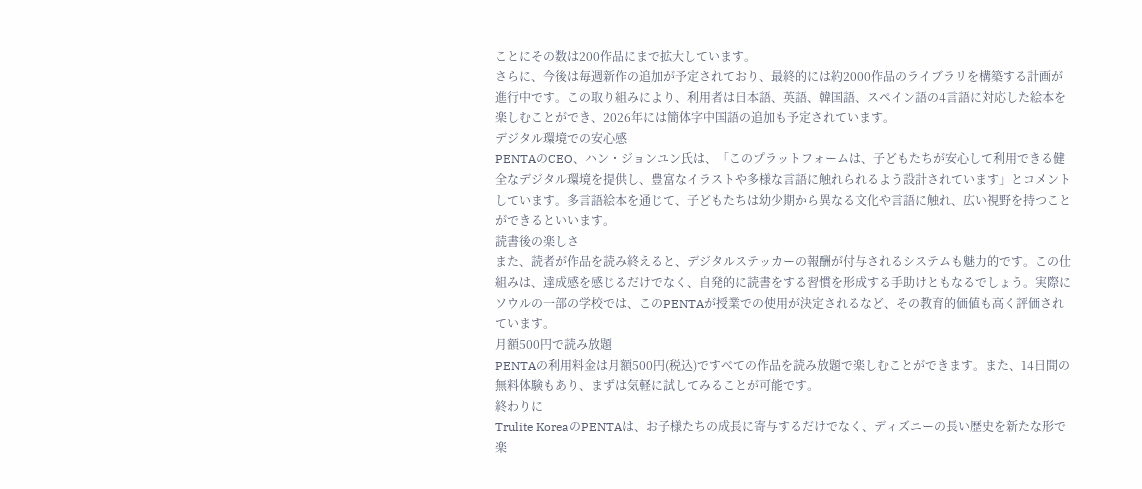ことにその数は200作品にまで拡大しています。
さらに、今後は毎週新作の追加が予定されており、最終的には約2000作品のライブラリを構築する計画が進行中です。この取り組みにより、利用者は日本語、英語、韓国語、スペイン語の4言語に対応した絵本を楽しむことができ、2026年には簡体字中国語の追加も予定されています。
デジタル環境での安心感
PENTAのCEO、ハン・ジョンユン氏は、「このプラットフォームは、子どもたちが安心して利用できる健全なデジタル環境を提供し、豊富なイラストや多様な言語に触れられるよう設計されています」とコメントしています。多言語絵本を通じて、子どもたちは幼少期から異なる文化や言語に触れ、広い視野を持つことができるといいます。
読書後の楽しさ
また、読者が作品を読み終えると、デジタルステッカーの報酬が付与されるシステムも魅力的です。この仕組みは、達成感を感じるだけでなく、自発的に読書をする習慣を形成する手助けともなるでしょう。実際にソウルの一部の学校では、このPENTAが授業での使用が決定されるなど、その教育的価値も高く評価されています。
月額500円で読み放題
PENTAの利用料金は月額500円(税込)ですべての作品を読み放題で楽しむことができます。また、14日間の無料体験もあり、まずは気軽に試してみることが可能です。
終わりに
Trulite KoreaのPENTAは、お子様たちの成長に寄与するだけでなく、ディズニーの長い歴史を新たな形で楽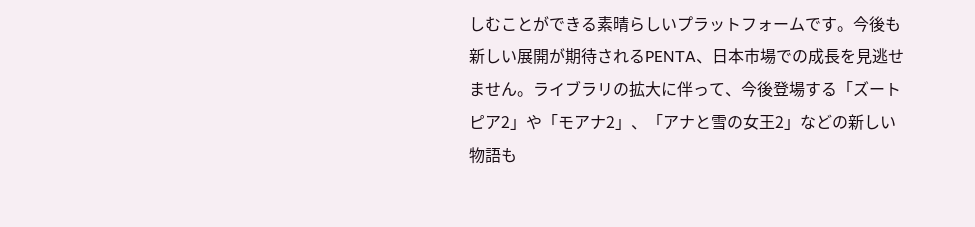しむことができる素晴らしいプラットフォームです。今後も新しい展開が期待されるPENTA、日本市場での成長を見逃せません。ライブラリの拡大に伴って、今後登場する「ズートピア2」や「モアナ2」、「アナと雪の女王2」などの新しい物語も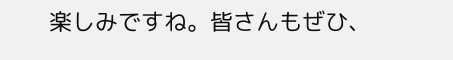楽しみですね。皆さんもぜひ、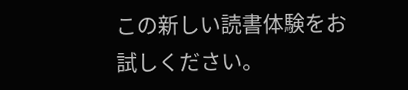この新しい読書体験をお試しください。